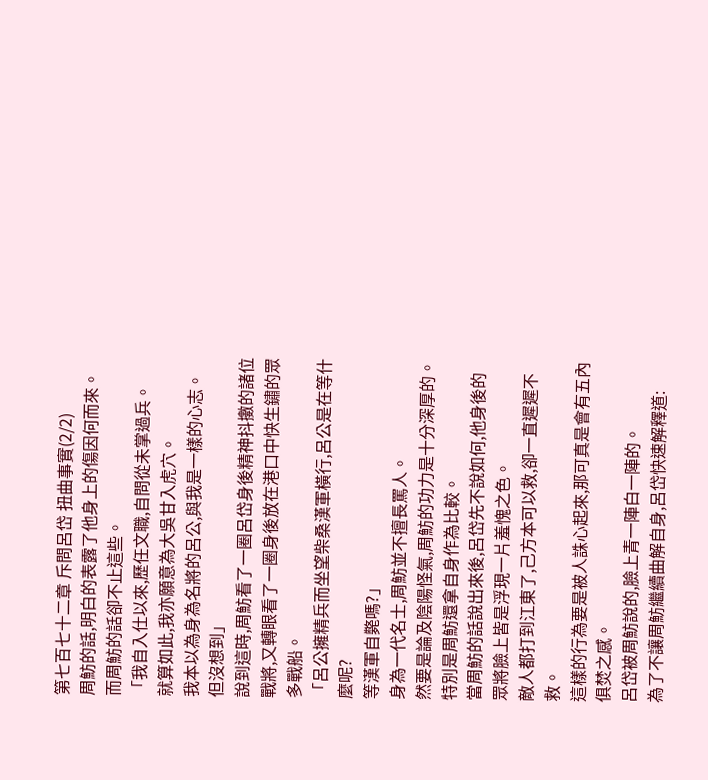第七百七十二章 斥問呂岱 扭曲事實(2/2)
周魴的話,明白的表露了他身上的傷因何而來。
而周魴的話卻不止這些。
「我自入仕以來,歷任文職,自問從未掌過兵。
就算如此,我亦願意為大吳甘入虎穴。
我本以為身為名將的呂公,與我是一樣的心志。
但沒想到」
說到這時,周魴看了一圈呂岱身後精神抖擻的諸位戰將,又轉眼看了一圈身後放在港口中快生鏽的眾多戰船。
「呂公擁精兵而坐望柴桑漢軍橫行,呂公是在等什麼呢?
等漢軍自斃嗎?」
身為一代名士,周魴並不擅長罵人。
然要是論及陰陽怪氣,周魴的功力是十分深厚的。
特別是周魴還拿自身作為比較。
當周魴的話說出來後,呂岱先不說如何,他身後的眾將臉上皆是浮現一片羞愧之色。
敵人都打到江東了,己方本可以救,卻一直遲遲不救。
這樣的行為要是被人誅心起來,那可真是會有五內俱焚之感。
呂岱被周魴說的,臉上青一陣白一陣的。
為了不讓周魴繼續曲解自身,呂岱快速解釋道: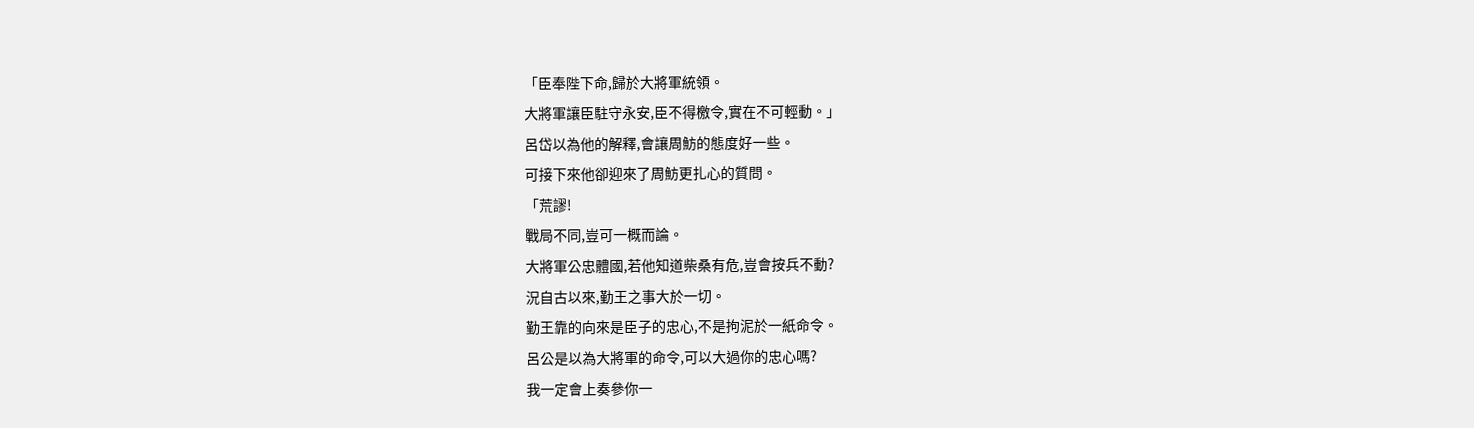「臣奉陛下命,歸於大將軍統領。
大將軍讓臣駐守永安,臣不得檄令,實在不可輕動。」
呂岱以為他的解釋,會讓周魴的態度好一些。
可接下來他卻迎來了周魴更扎心的質問。
「荒謬!
戰局不同,豈可一概而論。
大將軍公忠體國,若他知道柴桑有危,豈會按兵不動?
況自古以來,勤王之事大於一切。
勤王靠的向來是臣子的忠心,不是拘泥於一紙命令。
呂公是以為大將軍的命令,可以大過你的忠心嗎?
我一定會上奏參你一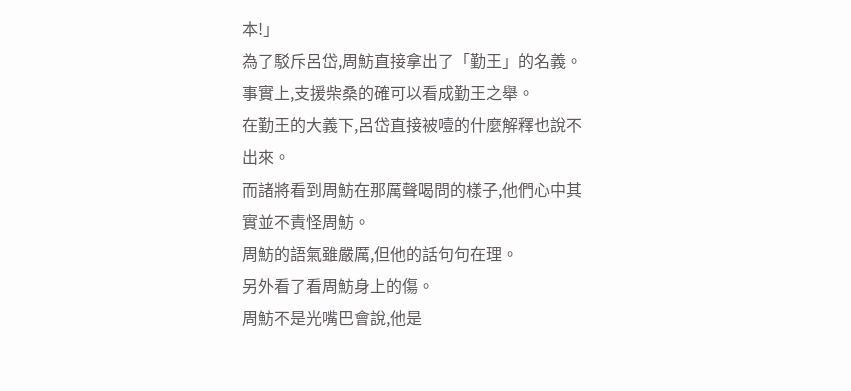本!」
為了駁斥呂岱,周魴直接拿出了「勤王」的名義。
事實上,支援柴桑的確可以看成勤王之舉。
在勤王的大義下,呂岱直接被噎的什麼解釋也說不出來。
而諸將看到周魴在那厲聲喝問的樣子,他們心中其實並不責怪周魴。
周魴的語氣雖嚴厲,但他的話句句在理。
另外看了看周魴身上的傷。
周魴不是光嘴巴會說,他是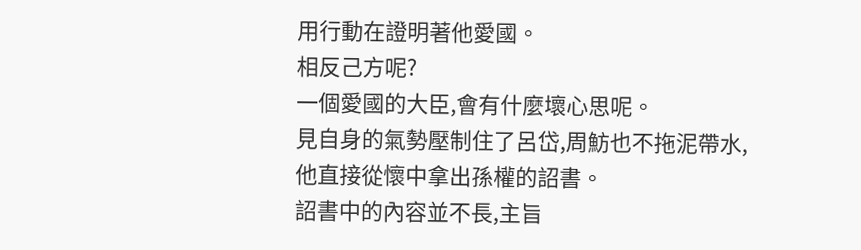用行動在證明著他愛國。
相反己方呢?
一個愛國的大臣,會有什麼壞心思呢。
見自身的氣勢壓制住了呂岱,周魴也不拖泥帶水,他直接從懷中拿出孫權的詔書。
詔書中的內容並不長,主旨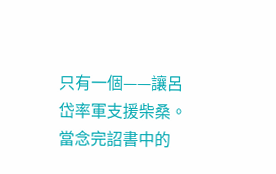只有一個——讓呂岱率軍支援柴桑。
當念完詔書中的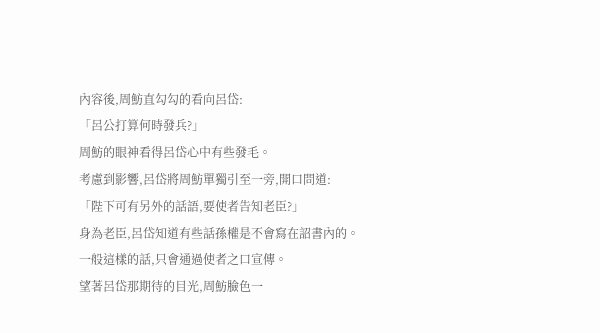內容後,周魴直勾勾的看向呂岱:
「呂公打算何時發兵?」
周魴的眼神看得呂岱心中有些發毛。
考慮到影響,呂岱將周魴單獨引至一旁,開口問道:
「陛下可有另外的話語,要使者告知老臣?」
身為老臣,呂岱知道有些話孫權是不會寫在詔書內的。
一般這樣的話,只會通過使者之口宣傳。
望著呂岱那期待的目光,周魴臉色一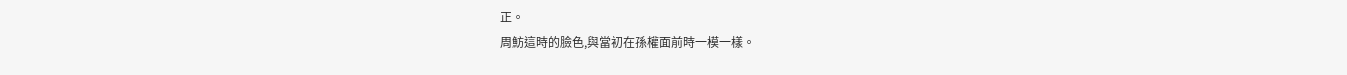正。
周魴這時的臉色,與當初在孫權面前時一模一樣。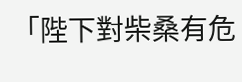「陛下對柴桑有危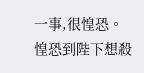一事,很惶恐。
惶恐到陛下想殺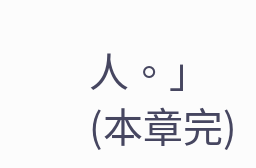人。」
(本章完)